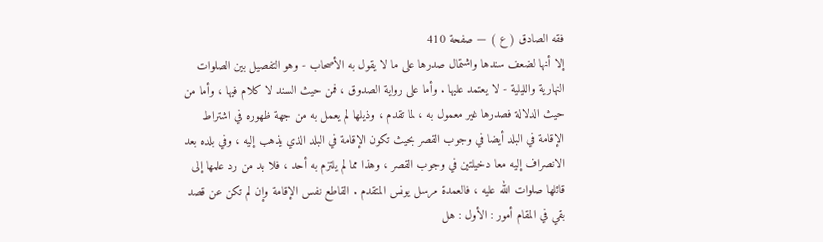فقه الصادق ( ع ) — صفحة 410
إلا أنها لضعف سندها واشتمال صدرها على ما لا يقول به الأصحاب - وهو التفصيل بين الصلوات النهارية والليلية - لا يعتمد عليها . وأما على رواية الصدوق ، فمن حيث السند لا كلام فيها ، وأما من حيث الدلالة فصدرها غير معمول به ، لما تقدم ، وذيلها لم يعمل به من جهة ظهوره في اشتراط الإقامة في البلد أيضا في وجوب القصر بحيث تكون الإقامة في البلد الذي يذهب إليه ، وفي بلده بعد الانصراف إليه معا دخيلتين في وجوب القصر ، وهذا مما لم يلتزم به أحد ، فلا بد من رد علمها إلى قائلها صلوات الله عليه ، فالعمدة مرسل يونس المتقدم . القاطع نفس الإقامة وإن لم تكن عن قصد بقي في المقام أمور : الأول : هل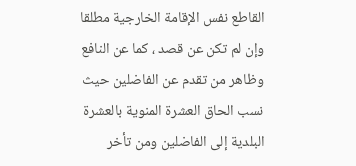القاطع نفس الإقامة الخارجية مطلقا وإن لم تكن عن قصد ، كما عن النافع وظاهر من تقدم عن الفاضلين حيث نسب الحاق العشرة المنوية بالعشرة البلدية إلى الفاضلين ومن تأخر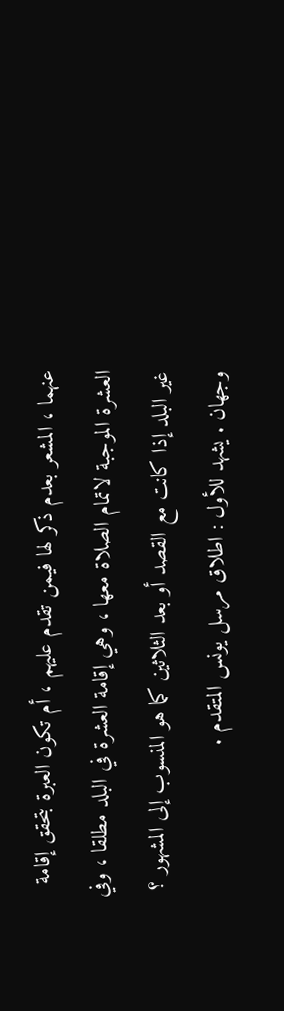عنهما ، المشعر بعدم ذكر لها فيمن تقدم عليهم ، أم تكون العبرة بتحقق إقامة العشرة الموجبة لاتمام الصلاة معها ، وهي إقامة العشرة في البلد مطلقا ، وفي غير البلد إذا كانت مع القصد أو بعد الثلاثين كما هو المنسوب إلى المشهور ؟ وجهان . يشهد للأول : اطلاق مرسل يونس المتقدم .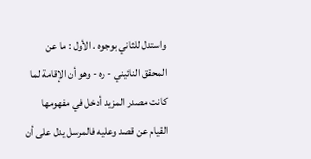واستدل للثاني بوجوه . الأول : ما عن المحقق النائيني - ره - وهو أن الإقامة لما كانت مصدر المزيد أدخل في مفهومها القيام عن قصد وعليه فالمرسل يدل على أن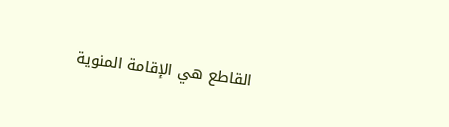القاطع هي الإقامة المنوية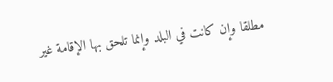مطلقا وإن كانت في البلد وإنما تلحق بها الإقامة غير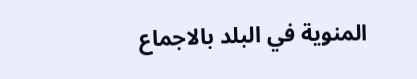المنوية في البلد بالاجماع